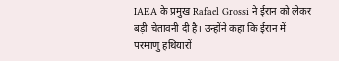IAEA के प्रमुख Rafael Grossi ने ईरान को लेकर बड़ी चेतावनी दी है। उन्होंने कहा कि ईरान में परमाणु हथियारों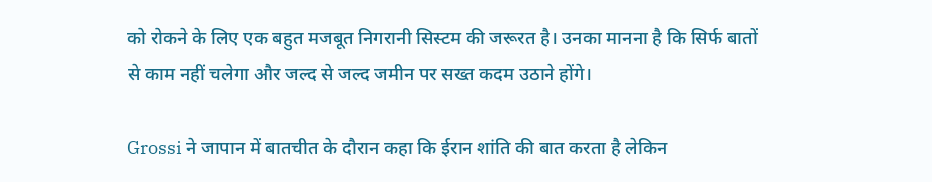को रोकने के लिए एक बहुत मजबूत निगरानी सिस्टम की जरूरत है। उनका मानना है कि सिर्फ बातों से काम नहीं चलेगा और जल्द से जल्द जमीन पर सख्त कदम उठाने होंगे।

Grossi ने जापान में बातचीत के दौरान कहा कि ईरान शांति की बात करता है लेकिन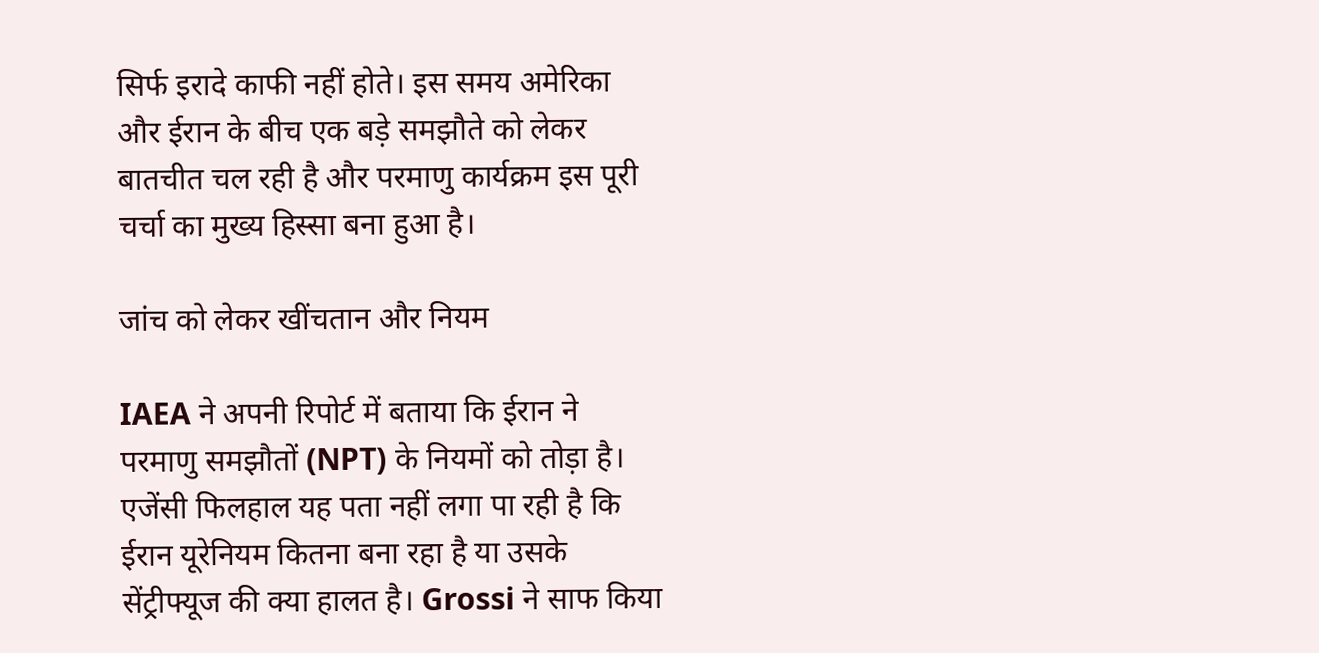सिर्फ इरादे काफी नहीं होते। इस समय अमेरिका और ईरान के बीच एक बड़े समझौते को लेकर बातचीत चल रही है और परमाणु कार्यक्रम इस पूरी चर्चा का मुख्य हिस्सा बना हुआ है।

जांच को लेकर खींचतान और नियम

IAEA ने अपनी रिपोर्ट में बताया कि ईरान ने परमाणु समझौतों (NPT) के नियमों को तोड़ा है। एजेंसी फिलहाल यह पता नहीं लगा पा रही है कि ईरान यूरेनियम कितना बना रहा है या उसके सेंट्रीफ्यूज की क्या हालत है। Grossi ने साफ किया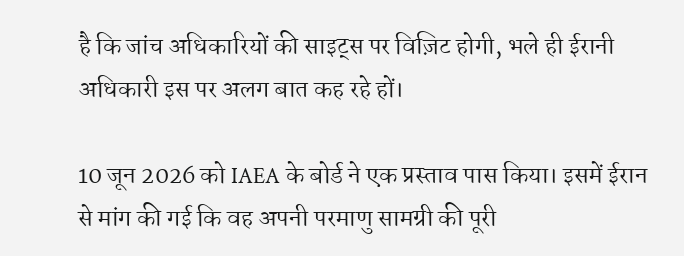है कि जांच अधिकारियों की साइट्स पर विज़िट होगी, भले ही ईरानी अधिकारी इस पर अलग बात कह रहे हों।

10 जून 2026 को IAEA के बोर्ड ने एक प्रस्ताव पास किया। इसमें ईरान से मांग की गई कि वह अपनी परमाणु सामग्री की पूरी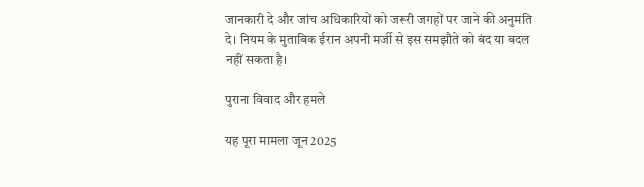जानकारी दे और जांच अधिकारियों को जरूरी जगहों पर जाने की अनुमति दे। नियम के मुताबिक ईरान अपनी मर्जी से इस समझौते को बंद या बदल नहीं सकता है।

पुराना विवाद और हमले

यह पूरा मामला जून 2025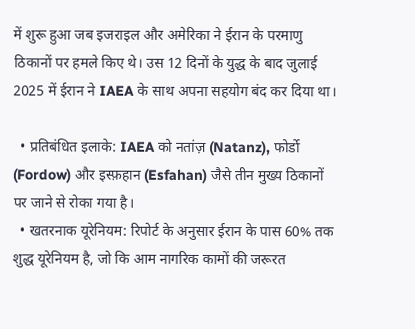में शुरू हुआ जब इजराइल और अमेरिका ने ईरान के परमाणु ठिकानों पर हमले किए थे। उस 12 दिनों के युद्ध के बाद जुलाई 2025 में ईरान ने IAEA के साथ अपना सहयोग बंद कर दिया था।

  • प्रतिबंधित इलाके: IAEA को नतांज़ (Natanz), फोर्डो (Fordow) और इस्फ़हान (Esfahan) जैसे तीन मुख्य ठिकानों पर जाने से रोका गया है।
  • खतरनाक यूरेनियम: रिपोर्ट के अनुसार ईरान के पास 60% तक शुद्ध यूरेनियम है, जो कि आम नागरिक कामों की जरूरत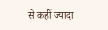से कहीं ज्यादा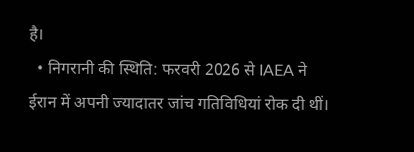है।
  • निगरानी की स्थिति: फरवरी 2026 से IAEA ने ईरान में अपनी ज्यादातर जांच गतिविधियां रोक दी थीं।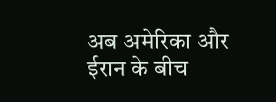अब अमेरिका और ईरान के बीच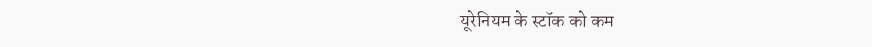यूरेनियम के स्टॉक को कम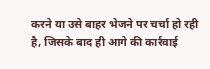करने या उसे बाहर भेजने पर चर्चा हो रही है, जिसके बाद ही आगे की कार्रवाई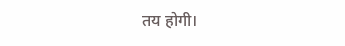तय होगी।